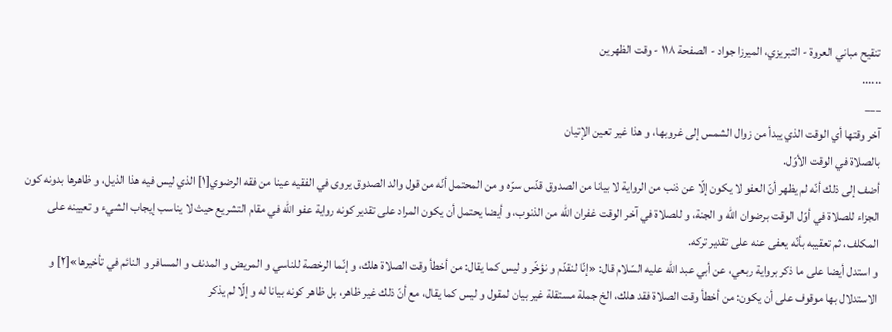تنقيح مباني العروة - التبريزي، الميرزا جواد - الصفحة ١١٨ - وقت الظهرين
......
___
آخر وقتها أي الوقت الذي يبدأ من زوال الشمس إلى غروبها، و هذا غير تعين الإتيان
بالصلاة في الوقت الأوّل.
أضف إلى ذلك أنّه لم يظهر أنّ العفو لا يكون إلّا عن ذنب من الرواية لا بيانا من الصدوق قدّس سرّه و من المحتمل أنّه من قول والد الصدوق يروى في الفقيه عينا من فقه الرضوي[١] الذي ليس فيه هذا الذيل، و ظاهرها بدونه كون الجزاء للصلاة في أوّل الوقت برضوان اللّه و الجنة، و للصلاة في آخر الوقت غفران اللّه من الذنوب، و أيضا يحتمل أن يكون المراد على تقدير كونه رواية عفو اللّه في مقام التشريع حيث لا يناسب إيجاب الشيء و تعيينه على المكلف، ثم تعقيبه بأنّه يعفى عنه على تقدير تركه.
و استدل أيضا على ما ذكر برواية ربعي، عن أبي عبد اللّه عليه السّلام قال: «إنّا لنقدّم و نؤخّر و ليس كما يقال: من أخطأ وقت الصلاة هلك، و إنّما الرخصة للناسي و المريض و المدنف و المسافر و النائم في تأخيرها»[٢] و الاستدلال بها موقوف على أن يكون: من أخطأ وقت الصلاة فقد هلك، الخ جملة مستقلة غير بيان لمقول و ليس كما يقال، مع أنّ ذلك غير ظاهر، بل ظاهر كونه بيانا له و إلّا لم يذكر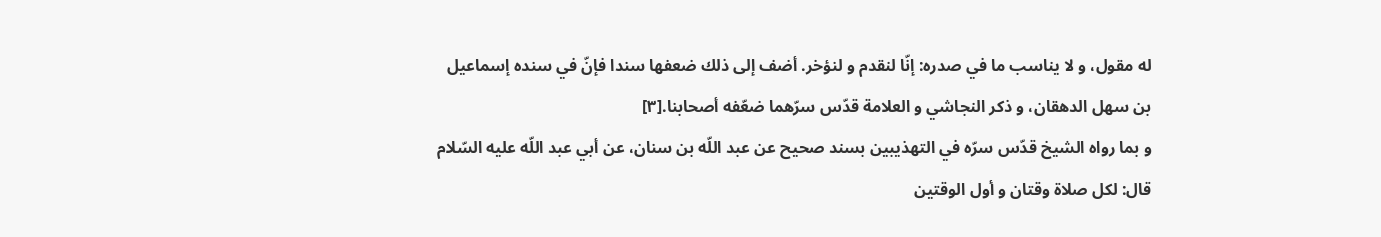له مقول، و لا يناسب ما في صدره: إنّا لنقدم و لنؤخر. أضف إلى ذلك ضعفها سندا فإنّ في سنده إسماعيل بن سهل الدهقان، و ذكر النجاشي و العلامة قدّس سرّهما ضعّفه أصحابنا.[٣]
و بما رواه الشيخ قدّس سرّه في التهذيبين بسند صحيح عن عبد اللّه بن سنان، عن أبي عبد اللّه عليه السّلام قال: لكل صلاة وقتان و أول الوقتين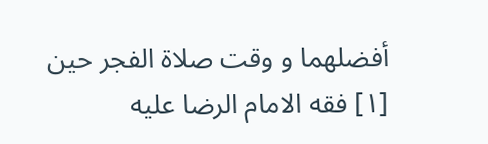أفضلهما و وقت صلاة الفجر حين
[١] فقه الامام الرضا عليه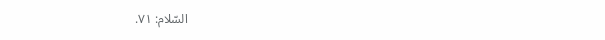السّلام: ٧١.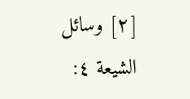[٢] وسائل الشيعة ٤: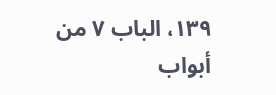١٣٩، الباب ٧ من أبواب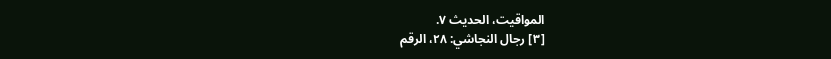المواقيت، الحديث ٧.
[٣] رجال النجاشي: ٢٨، الرقم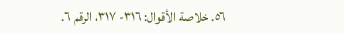٥٦. خلاصة الأقوال: ٣١٦- ٣١٧، الرقم ٦.